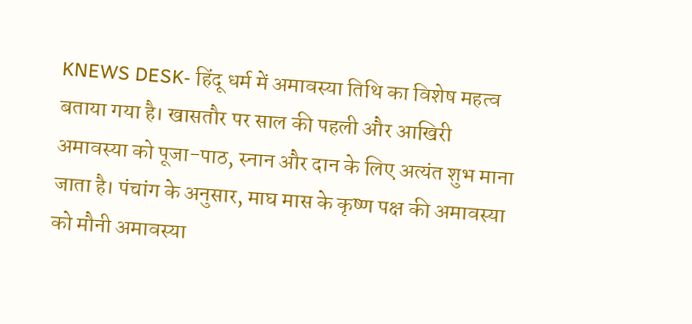KNEWS DESK- हिंदू धर्म में अमावस्या तिथि का विशेष महत्व बताया गया है। खासतौर पर साल की पहली और आखिरी अमावस्या को पूजा-पाठ, स्नान और दान के लिए अत्यंत शुभ माना जाता है। पंचांग के अनुसार, माघ मास के कृष्ण पक्ष की अमावस्या को मौनी अमावस्या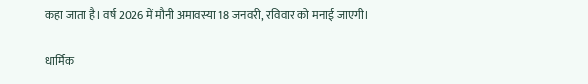कहा जाता है। वर्ष 2026 में मौनी अमावस्या 18 जनवरी, रविवार को मनाई जाएगी।

धार्मिक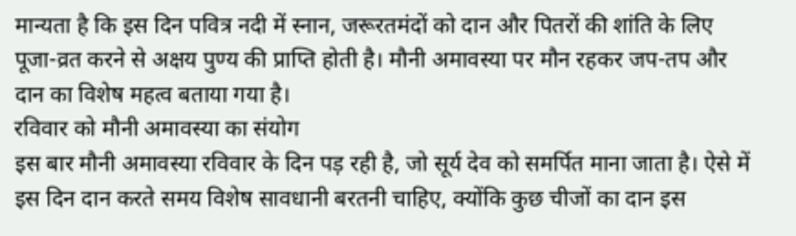मान्यता है कि इस दिन पवित्र नदी में स्नान, जरूरतमंदों को दान और पितरों की शांति के लिए पूजा-व्रत करने से अक्षय पुण्य की प्राप्ति होती है। मौनी अमावस्या पर मौन रहकर जप-तप और दान का विशेष महत्व बताया गया है।
रविवार को मौनी अमावस्या का संयोग
इस बार मौनी अमावस्या रविवार के दिन पड़ रही है, जो सूर्य देव को समर्पित माना जाता है। ऐसे में इस दिन दान करते समय विशेष सावधानी बरतनी चाहिए, क्योंकि कुछ चीजों का दान इस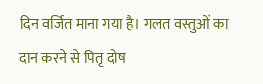दिन वर्जित माना गया है। गलत वस्तुओं का दान करने से पितृ दोष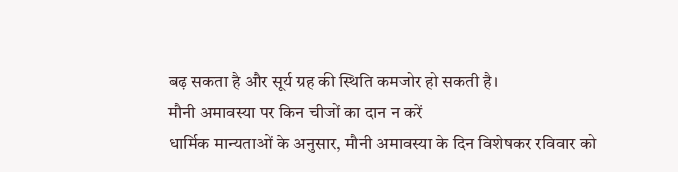बढ़ सकता है और सूर्य ग्रह की स्थिति कमजोर हो सकती है।
मौनी अमावस्या पर किन चीजों का दान न करें
धार्मिक मान्यताओं के अनुसार, मौनी अमावस्या के दिन विशेषकर रविवार को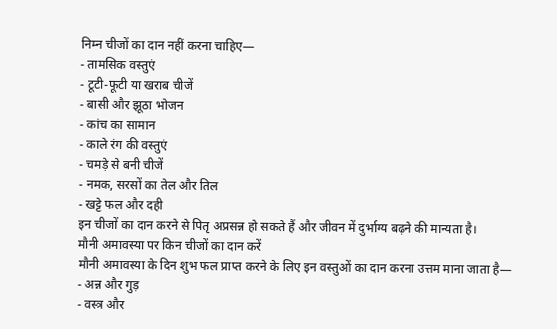निम्न चीजों का दान नहीं करना चाहिए—
- तामसिक वस्तुएं
- टूटी-फूटी या खराब चीजें
- बासी और झूठा भोजन
- कांच का सामान
- काले रंग की वस्तुएं
- चमड़े से बनी चीजें
- नमक, सरसों का तेल और तिल
- खट्टे फल और दही
इन चीजों का दान करने से पितृ अप्रसन्न हो सकते हैं और जीवन में दुर्भाग्य बढ़ने की मान्यता है।
मौनी अमावस्या पर किन चीजों का दान करें
मौनी अमावस्या के दिन शुभ फल प्राप्त करने के लिए इन वस्तुओं का दान करना उत्तम माना जाता है—
- अन्न और गुड़
- वस्त्र और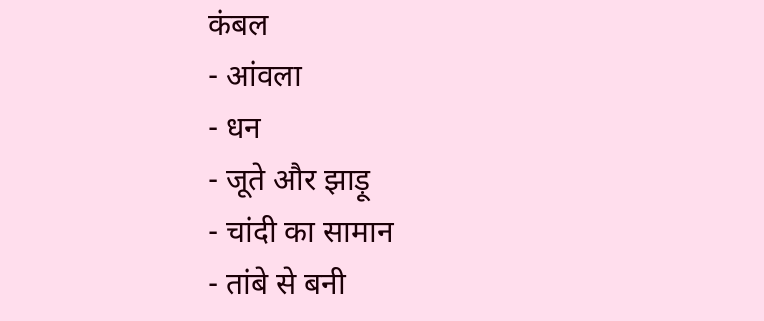कंबल
- आंवला
- धन
- जूते और झाड़ू
- चांदी का सामान
- तांबे से बनी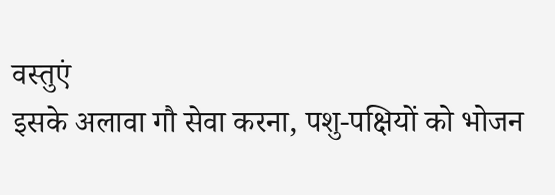वस्तुएं
इसके अलावा गौ सेवा करना, पशु-पक्षियों को भोजन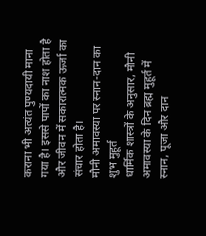कराना भी अत्यंत पुण्यदायी माना गया है। इससे पापों का नाश होता है और जीवन में सकारात्मक ऊर्जा का संचार होता है।
मौनी अमावस्या पर स्नान-दान का शुभ मुहूर्त
धार्मिक शास्त्रों के अनुसार, मौनी अमावस्या के दिन ब्रह्म मुहूर्त में स्नान, पूजा और दान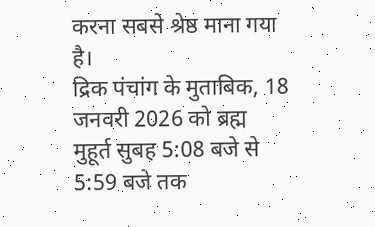करना सबसे श्रेष्ठ माना गया है।
द्रिक पंचांग के मुताबिक, 18 जनवरी 2026 को ब्रह्म मुहूर्त सुबह 5:08 बजे से 5:59 बजे तक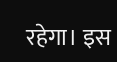रहेगा। इस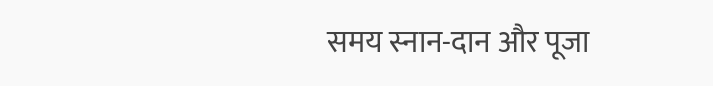समय स्नान-दान और पूजा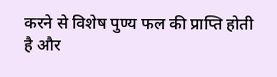करने से विशेष पुण्य फल की प्राप्ति होती है और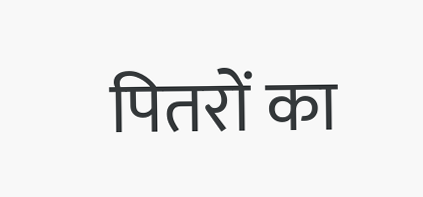पितरों का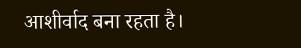आशीर्वाद बना रहता है।